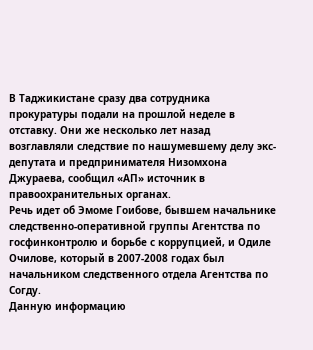В Таджикистане сразу два сотрудника прокуратуры подали на прошлой неделе в отставку. Они же несколько лет назад возглавляли следствие по нашумевшему делу экс-депутата и предпринимателя Низомхона Джураева, сообщил «АП» источник в правоохранительных органах.
Речь идет об Эмоме Гоибове, бывшем начальнике следственно-оперативной группы Агентства по госфинконтролю и борьбе с коррупцией, и Одиле Очилове, который в 2007-2008 годах был начальником следственного отдела Агентства по Согду.
Данную информацию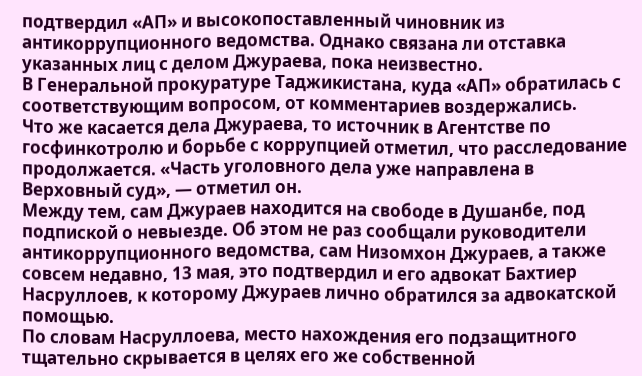подтвердил «АП» и высокопоставленный чиновник из антикоррупционного ведомства. Однако связана ли отставка указанных лиц с делом Джураева, пока неизвестно.
В Генеральной прокуратуре Таджикистана, куда «АП» обратилась с соответствующим вопросом, от комментариев воздержались.
Что же касается дела Джураева, то источник в Агентстве по госфинкотролю и борьбе с коррупцией отметил, что расследование продолжается. «Часть уголовного дела уже направлена в Верховный суд», — отметил он.
Между тем, сам Джураев находится на свободе в Душанбе, под подпиской о невыезде. Об этом не раз сообщали руководители антикоррупционного ведомства, сам Низомхон Джураев, а также совсем недавно, 13 мая, это подтвердил и его адвокат Бахтиер Насруллоев, к которому Джураев лично обратился за адвокатской помощью.
По словам Насруллоева, место нахождения его подзащитного тщательно скрывается в целях его же собственной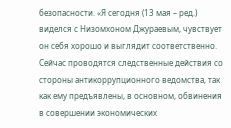безопасности. «Я сегодня (13 мая – ред.) виделся с Низомхоном Джураевым, чувствует он себя хорошо и выглядит соответственно. Сейчас проводятся следственные действия со стороны антикоррупционного ведомства, так как ему предъявлены, в основном, обвинения в совершении экономических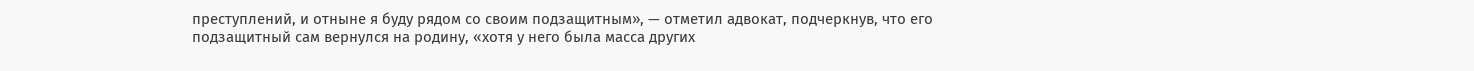преступлений, и отныне я буду рядом со своим подзащитным», — отметил адвокат, подчеркнув, что его подзащитный сам вернулся на родину, «хотя у него была масса других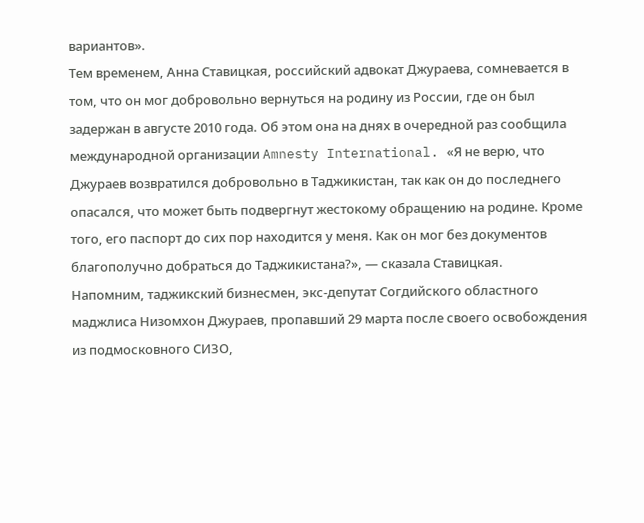вариантов».
Тем временем, Анна Ставицкая, российский адвокат Джураева, сомневается в том, что он мог добровольно вернуться на родину из России, где он был задержан в августе 2010 года. Об этом она на днях в очередной раз сообщила международной организации Amnesty International. «Я не верю, что Джураев возвратился добровольно в Таджикистан, так как он до последнего опасался, что может быть подвергнут жестокому обращению на родине. Кроме того, его паспорт до сих пор находится у меня. Как он мог без документов благополучно добраться до Таджикистана?», — сказала Ставицкая.
Напомним, таджикский бизнесмен, экс-депутат Согдийского областного маджлиса Низомхон Джураев, пропавший 29 марта после своего освобождения из подмосковного СИЗО,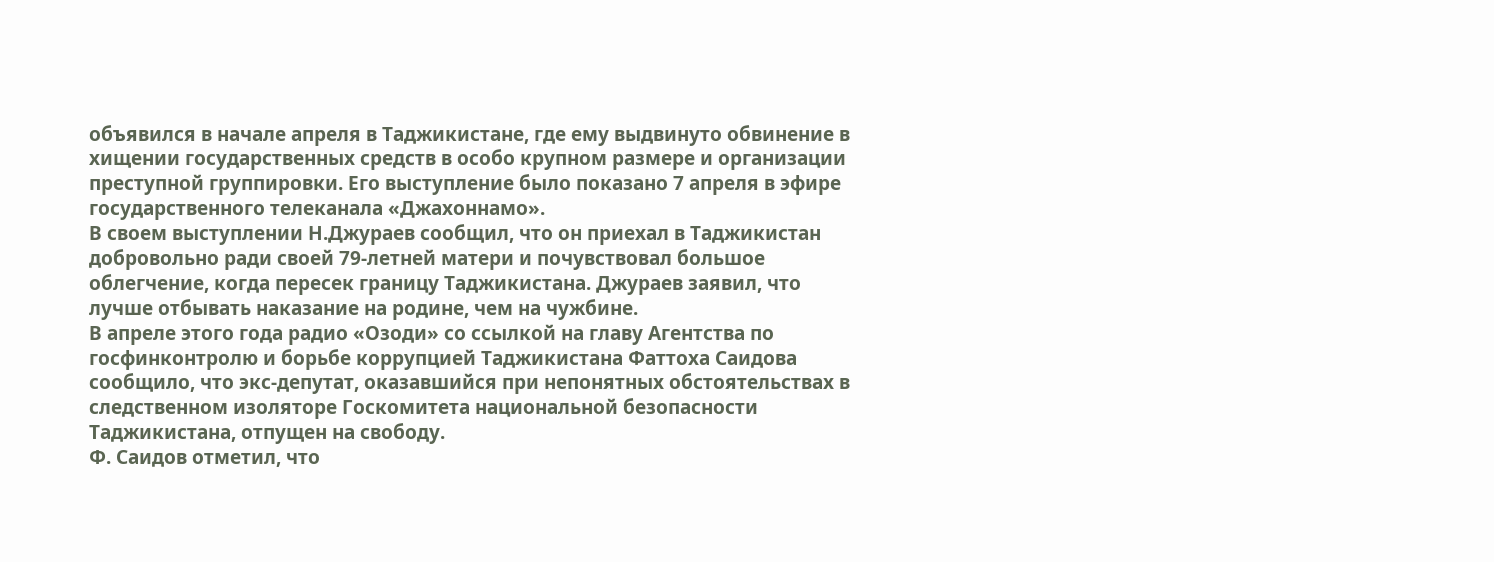объявился в начале апреля в Таджикистане, где ему выдвинуто обвинение в хищении государственных средств в особо крупном размере и организации преступной группировки. Его выступление было показано 7 апреля в эфире государственного телеканала «Джахоннамо».
В своем выступлении Н.Джураев сообщил, что он приехал в Таджикистан добровольно ради своей 79-летней матери и почувствовал большое облегчение, когда пересек границу Таджикистана. Джураев заявил, что лучше отбывать наказание на родине, чем на чужбине.
В апреле этого года радио «Озоди» со ссылкой на главу Агентства по госфинконтролю и борьбе коррупцией Таджикистана Фаттоха Саидова сообщило, что экс-депутат, оказавшийся при непонятных обстоятельствах в следственном изоляторе Госкомитета национальной безопасности Таджикистана, отпущен на свободу.
Ф. Саидов отметил, что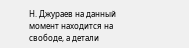Н. Джураев на данный момент находится на свободе, а детали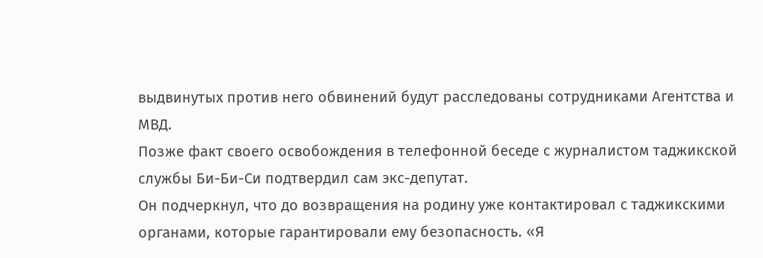выдвинутых против него обвинений будут расследованы сотрудниками Агентства и МВД.
Позже факт своего освобождения в телефонной беседе с журналистом таджикской службы Би-Би-Си подтвердил сам экс-депутат.
Он подчеркнул, что до возвращения на родину уже контактировал с таджикскими органами, которые гарантировали ему безопасность. «Я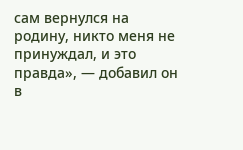сам вернулся на родину, никто меня не принуждал, и это правда», — добавил он в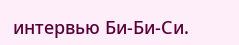интервью Би-Би-Си.